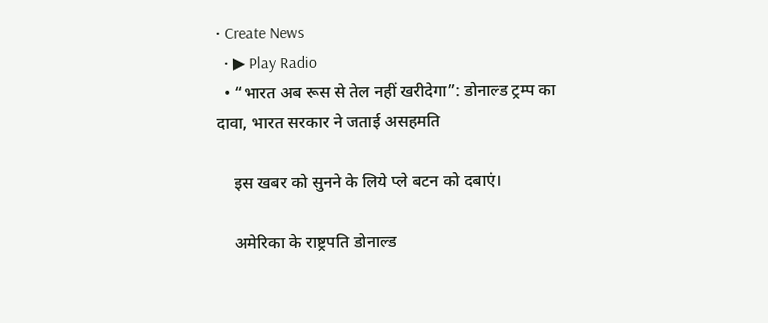• Create News
  • ▶ Play Radio
  • “भारत अब रूस से तेल नहीं खरीदेगा”: डोनाल्ड ट्रम्प का दावा, भारत सरकार ने जताई असहमति

    इस खबर को सुनने के लिये प्ले बटन को दबाएं।

    अमेरिका के राष्ट्रपति डोनाल्ड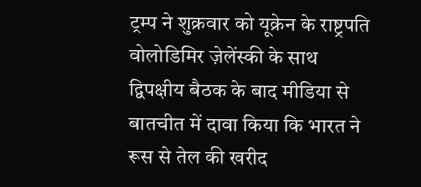ट्रम्प ने शुक्रवार को यूक्रेन के राष्ट्रपति वोलोडिमिर ज़ेलेंस्की के साथ द्विपक्षीय बैठक के बाद मीडिया से बातचीत में दावा किया कि भारत ने रूस से तेल की खरीद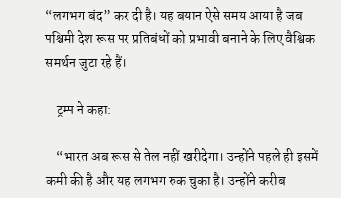“लगभग बंद” कर दी है। यह बयान ऐसे समय आया है जब पश्चिमी देश रूस पर प्रतिबंधों को प्रभावी बनाने के लिए वैश्विक समर्थन जुटा रहे हैं।

    ट्रम्प ने कहा:

    “भारत अब रूस से तेल नहीं खरीदेगा। उन्होंने पहले ही इसमें कमी की है और यह लगभग रुक चुका है। उन्होंने करीब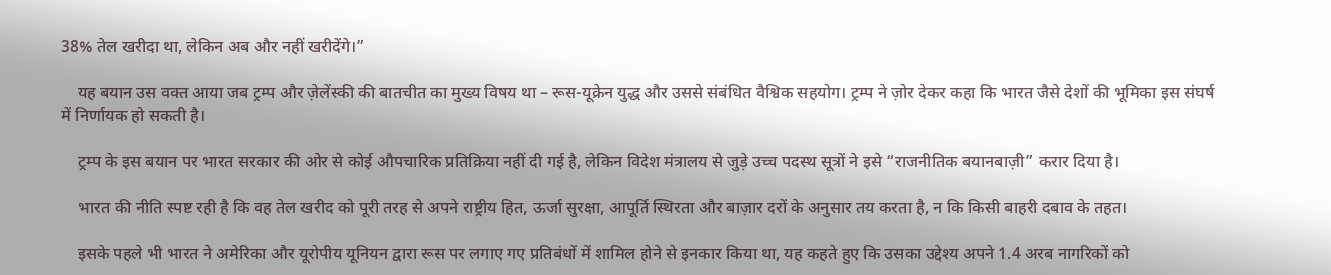38% तेल खरीदा था, लेकिन अब और नहीं खरीदेंगे।”

    यह बयान उस वक्त आया जब ट्रम्प और ज़ेलेंस्की की बातचीत का मुख्य विषय था – रूस-यूक्रेन युद्ध और उससे संबंधित वैश्विक सहयोग। ट्रम्प ने ज़ोर देकर कहा कि भारत जैसे देशों की भूमिका इस संघर्ष में निर्णायक हो सकती है।

    ट्रम्प के इस बयान पर भारत सरकार की ओर से कोई औपचारिक प्रतिक्रिया नहीं दी गई है, लेकिन विदेश मंत्रालय से जुड़े उच्च पदस्थ सूत्रों ने इसे “राजनीतिक बयानबाज़ी” करार दिया है।

    भारत की नीति स्पष्ट रही है कि वह तेल खरीद को पूरी तरह से अपने राष्ट्रीय हित, ऊर्जा सुरक्षा, आपूर्ति स्थिरता और बाज़ार दरों के अनुसार तय करता है, न कि किसी बाहरी दबाव के तहत।

    इसके पहले भी भारत ने अमेरिका और यूरोपीय यूनियन द्वारा रूस पर लगाए गए प्रतिबंधों में शामिल होने से इनकार किया था, यह कहते हुए कि उसका उद्देश्य अपने 1.4 अरब नागरिकों को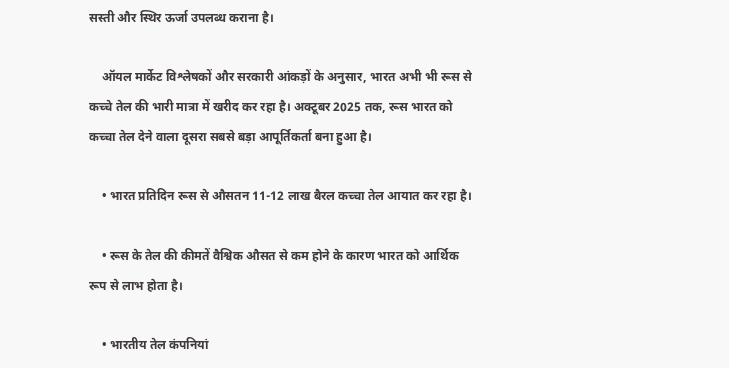सस्ती और स्थिर ऊर्जा उपलब्ध कराना है।

    ऑयल मार्केट विश्लेषकों और सरकारी आंकड़ों के अनुसार, भारत अभी भी रूस से कच्चे तेल की भारी मात्रा में खरीद कर रहा है। अक्टूबर 2025 तक, रूस भारत को कच्चा तेल देने वाला दूसरा सबसे बड़ा आपूर्तिकर्ता बना हुआ है।

    • भारत प्रतिदिन रूस से औसतन 11-12 लाख बैरल कच्चा तेल आयात कर रहा है।

    • रूस के तेल की कीमतें वैश्विक औसत से कम होने के कारण भारत को आर्थिक रूप से लाभ होता है।

    • भारतीय तेल कंपनियां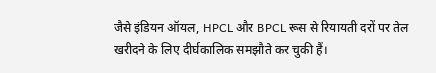जैसे इंडियन ऑयल, HPCL और BPCL रूस से रियायती दरों पर तेल खरीदने के लिए दीर्घकालिक समझौते कर चुकी हैं।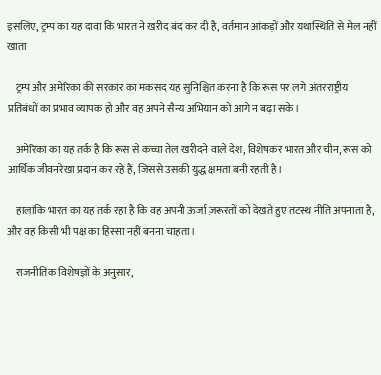इसलिए, ट्रम्प का यह दावा कि भारत ने खरीद बंद कर दी है, वर्तमान आंकड़ों और यथास्थिति से मेल नहीं खाता

    ट्रम्प और अमेरिका की सरकार का मकसद यह सुनिश्चित करना है कि रूस पर लगे अंतरराष्ट्रीय प्रतिबंधों का प्रभाव व्यापक हो और वह अपने सैन्य अभियान को आगे न बढ़ा सके।

    अमेरिका का यह तर्क है कि रूस से कच्चा तेल खरीदने वाले देश, विशेषकर भारत और चीन, रूस को आर्थिक जीवनरेखा प्रदान कर रहे हैं, जिससे उसकी युद्ध क्षमता बनी रहती है।

    हालांकि भारत का यह तर्क रहा है कि वह अपनी ऊर्जा ज़रूरतों को देखते हुए तटस्थ नीति अपनाता है, और वह किसी भी पक्ष का हिस्सा नहीं बनना चाहता।

    राजनीतिक विशेषज्ञों के अनुसार,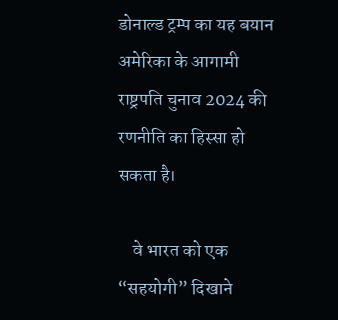डोनाल्ड ट्रम्प का यह बयान अमेरिका के आगामी राष्ट्रपति चुनाव 2024 की रणनीति का हिस्सा हो सकता है।

    वे भारत को एक “सहयोगी” दिखाने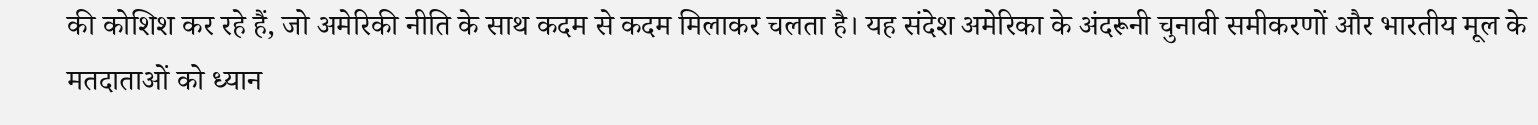की कोशिश कर रहे हैं, जो अमेरिकी नीति के साथ कदम से कदम मिलाकर चलता है। यह संदेश अमेरिका के अंदरूनी चुनावी समीकरणों और भारतीय मूल के मतदाताओं को ध्यान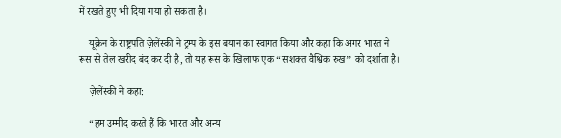में रखते हुए भी दिया गया हो सकता है।

    यूक्रेन के राष्ट्रपति ज़ेलेंस्की ने ट्रम्प के इस बयान का स्वागत किया और कहा कि अगर भारत ने रूस से तेल खरीद बंद कर दी है, तो यह रूस के खिलाफ एक “सशक्त वैश्विक रुख” को दर्शाता है।

    ज़ेलेंस्की ने कहा:

    “हम उम्मीद करते हैं कि भारत और अन्य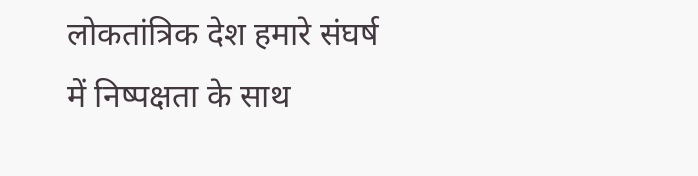लोकतांत्रिक देश हमारे संघर्ष में निष्पक्षता के साथ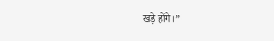खड़े होंगे।”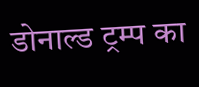डोनाल्ड ट्रम्प का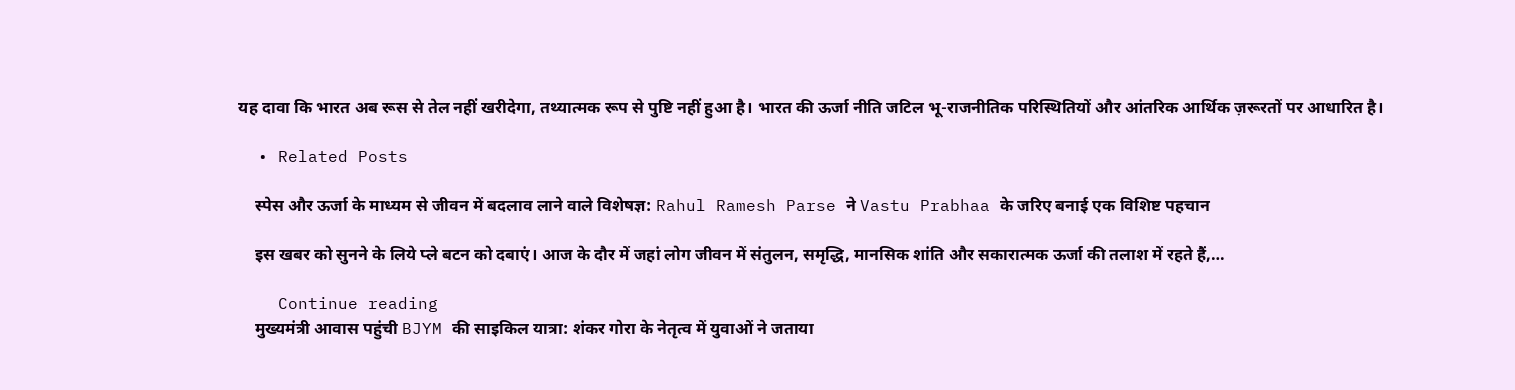यह दावा कि भारत अब रूस से तेल नहीं खरीदेगा, तथ्यात्मक रूप से पुष्टि नहीं हुआ है। भारत की ऊर्जा नीति जटिल भू-राजनीतिक परिस्थितियों और आंतरिक आर्थिक ज़रूरतों पर आधारित है।

  • Related Posts

    स्पेस और ऊर्जा के माध्यम से जीवन में बदलाव लाने वाले विशेषज्ञ: Rahul Ramesh Parse ने Vastu Prabhaa के जरिए बनाई एक विशिष्ट पहचान

    इस खबर को सुनने के लिये प्ले बटन को दबाएं। आज के दौर में जहां लोग जीवन में संतुलन, समृद्धि, मानसिक शांति और सकारात्मक ऊर्जा की तलाश में रहते हैं,…

    Continue reading
    मुख्यमंत्री आवास पहुंची BJYM की साइकिल यात्रा: शंकर गोरा के नेतृत्व में युवाओं ने जताया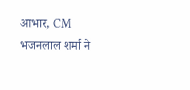आभार, CM भजनलाल शर्मा ने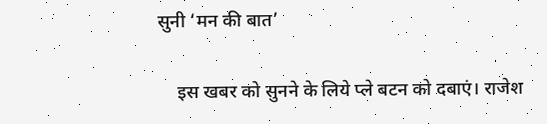सुनी ‘मन की बात’

    इस खबर को सुनने के लिये प्ले बटन को दबाएं। राजेश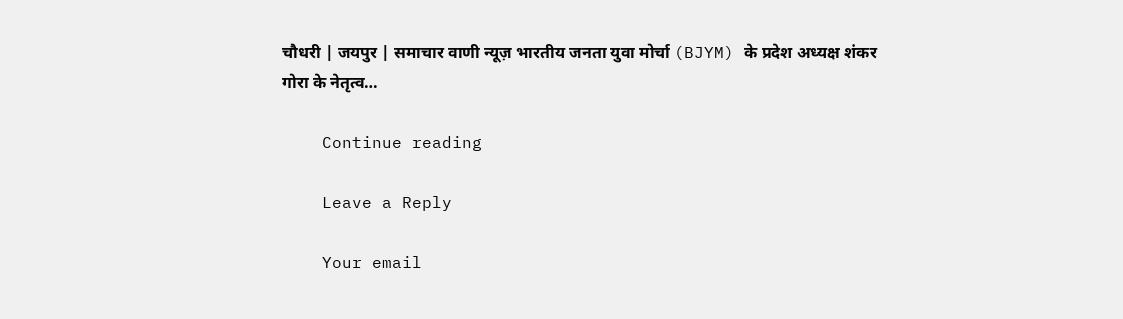चौधरी | जयपुर | समाचार वाणी न्यूज़ भारतीय जनता युवा मोर्चा (BJYM) के प्रदेश अध्यक्ष शंकर गोरा के नेतृत्व…

    Continue reading

    Leave a Reply

    Your email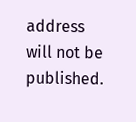address will not be published.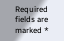Required fields are marked *